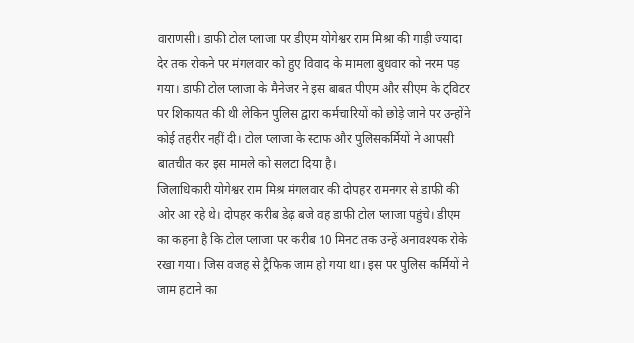वाराणसी। डाफी टोल प्लाजा पर डीएम योगेश्वर राम मिश्रा की गाड़ी ज्यादा देर तक रोकने पर मंगलवार को हुए विवाद के मामला बुधवार को नरम पड़ गया। डाफी टोल प्लाजा के मैनेजर ने इस बाबत पीएम और सीएम के ट्विटर पर शिकायत की थी लेकिन पुलिस द्वारा कर्मचारियों को छोड़े जाने पर उन्होंने कोई तहरीर नहीं दी। टोल प्लाजा के स्टाफ और पुलिसकर्मियों ने आपसी बातचीत कर इस मामले को सलटा दिया है।
जिलाधिकारी योगेश्वर राम मिश्र मंगलवार की दोपहर रामनगर से डाफी की ओर आ रहे थे। दोपहर करीब डेढ़ बजे वह डाफी टोल प्लाजा पहुंचे। डीएम का कहना है कि टोल प्लाजा पर करीब 10 मिनट तक उन्हें अनावश्यक रोके रखा गया। जिस वजह से ट्रैफिक जाम हो गया था। इस पर पुलिस कर्मियों ने जाम हटाने का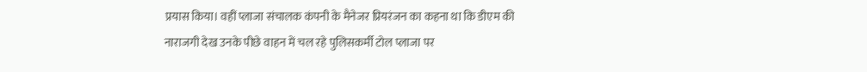प्रयास किया। वहीं प्लाजा संचालक कंपनी के मैनेजर प्रियरंजन का कहना था कि डीएम की नाराजगी देख उनके पीछे वाहन में चल रहे पुलिसकर्मी टोल प्लाजा पर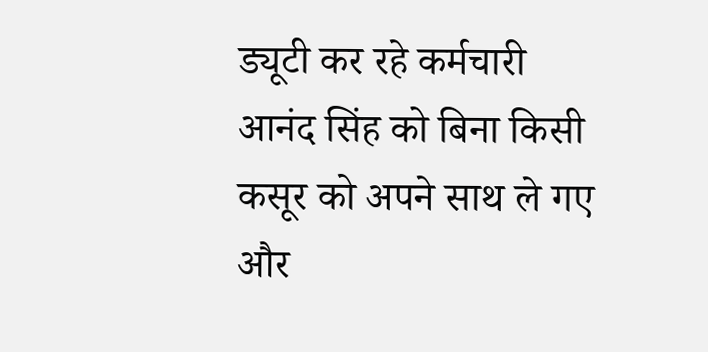ड्यूटी कर रहे कर्मचारी आनंद सिंह को बिना किसी कसूर को अपने साथ ले गए और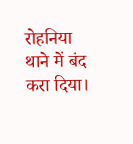रोहनिया थाने में बंद करा दिया।